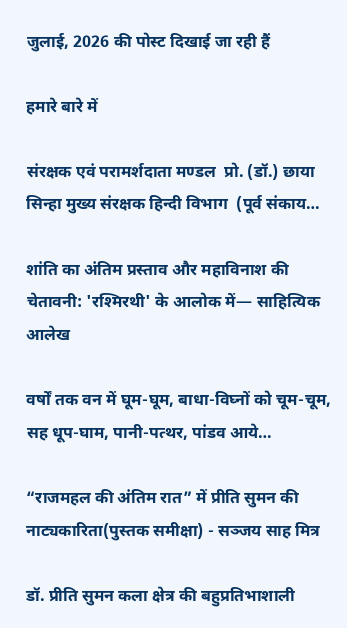जुलाई, 2026 की पोस्ट दिखाई जा रही हैं

हमारे बारे में

संरक्षक एवं परामर्शदाता मण्डल  प्रो. (डॉ.) छाया सिन्हा मुख्य संरक्षक हिन्दी विभाग  (पूर्व संकाय…

शांति का अंतिम प्रस्ताव और महाविनाश की चेतावनी: 'रश्मिरथी' के आलोक में— साहित्यिक आलेख

वर्षों तक वन में घूम-घूम, बाधा-विघ्नों को चूम-चूम, सह धूप-घाम, पानी-पत्थर, पांडव आये…

“राजमहल की अंतिम रात” में प्रीति सुमन की नाट्यकारिता(पुस्तक समीक्षा) - सञ्जय साह मित्र

डॉ. प्रीति सुमन कला क्षेत्र की बहुप्रतिभाशाली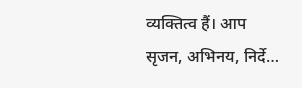व्यक्तित्व हैं। आप सृजन, अभिनय, निर्दे…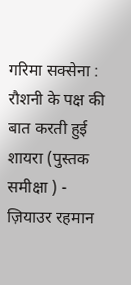गरिमा सक्सेना : रौशनी के पक्ष की बात करती हुई शायरा (पुस्तक समीक्षा ) - ज़ियाउर रहमान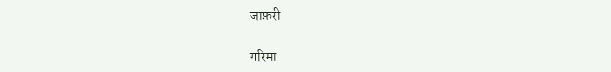जाफ़री

गरिमा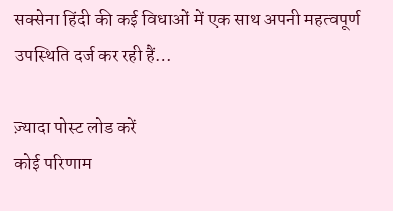सक्सेना हिंदी की कई विधाओं में एक साथ अपनी महत्वपूर्ण उपस्थिति दर्ज कर रही हैं…

ज़्यादा पोस्ट लोड करें
कोई परिणाम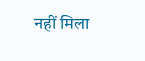नहीं मिला